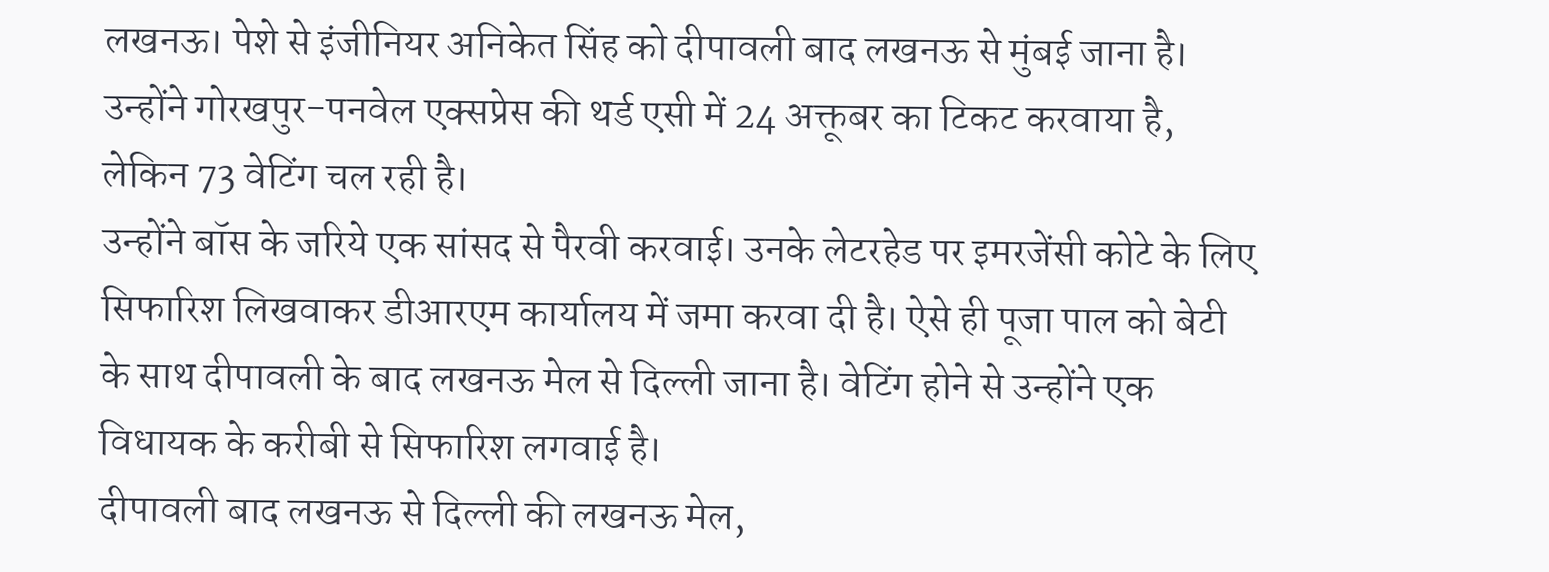लखनऊ। पेशे से इंजीनियर अनिकेत सिंह को दीपावली बाद लखनऊ से मुंबई जाना है। उन्होंने गोरखपुर-पनवेल एक्सप्रेस की थर्ड एसी में 24 अक्तूबर का टिकट करवाया है, लेकिन 73 वेटिंग चल रही है।
उन्होंने बॉस के जरिये एक सांसद से पैरवी करवाई। उनके लेटरहेड पर इमरजेंसी कोटे के लिए सिफारिश लिखवाकर डीआरएम कार्यालय में जमा करवा दी है। ऐसे ही पूजा पाल को बेटी के साथ दीपावली के बाद लखनऊ मेल से दिल्ली जाना है। वेटिंग होने से उन्होंने एक विधायक के करीबी से सिफारिश लगवाई है।
दीपावली बाद लखनऊ से दिल्ली की लखनऊ मेल,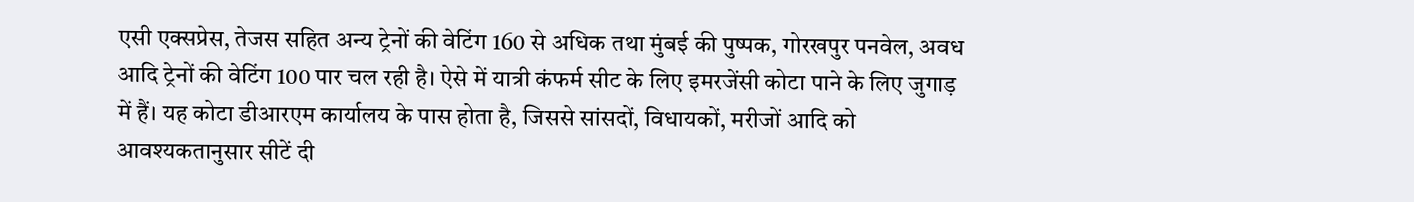एसी एक्सप्रेस, तेजस सहित अन्य ट्रेनों की वेटिंग 160 से अधिक तथा मुंबई की पुष्पक, गोरखपुर पनवेल, अवध आदि ट्रेनों की वेटिंग 100 पार चल रही है। ऐसे में यात्री कंफर्म सीट के लिए इमरजेंसी कोटा पाने के लिए जुगाड़ में हैं। यह कोटा डीआरएम कार्यालय के पास होता है, जिससे सांसदों, विधायकों, मरीजों आदि को आवश्यकतानुसार सीटें दी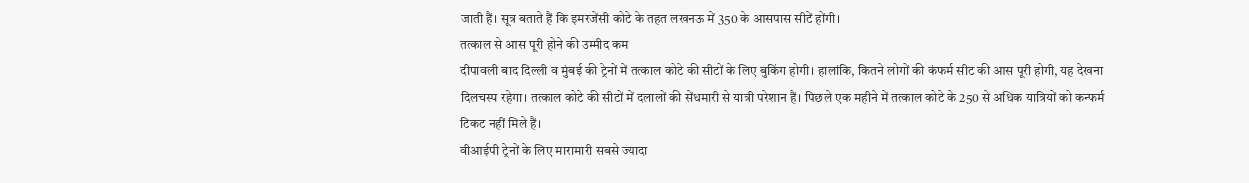जाती हैं। सूत्र बताते हैं कि इमरजेंसी कोटे के तहत लखनऊ में 350 के आसपास सीटें होंगी।
तत्काल से आस पूरी होने की उम्मीद कम
दीपावली बाद दिल्ली व मुंबई की ट्रेनों में तत्काल कोटे की सीटों के लिए बुकिंग होगी। हालांकि, कितने लोगों की कंफर्म सीट की आस पूरी होगी, यह देखना दिलचस्प रहेगा। तत्काल कोटे की सीटों में दलालों की सेंधमारी से यात्री परेशान हैं। पिछले एक महीने में तत्काल कोटे के 250 से अधिक यात्रियों को कन्फर्म टिकट नहीं मिले हैं।
वीआईपी ट्रेनों के लिए मारामारी सबसे ज्यादा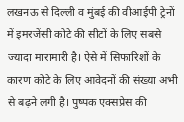लखनऊ से दिल्ली व मुंबई की वीआईपी ट्रेनों में इमरजेंसी कोटे की सीटों के लिए सबसे ज्यादा मारामारी है। ऐसे में सिफारिशों के कारण कोटे के लिए आवेदनों की संख्या अभी से बढ़ने लगी है। पुष्पक एक्सप्रेस की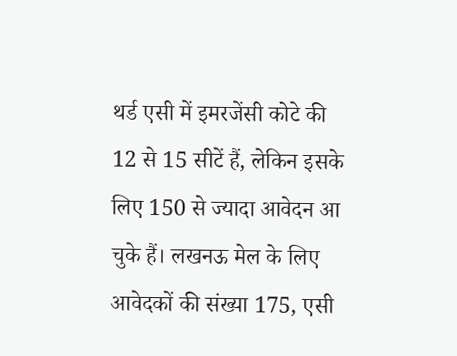थर्ड एसी में इमरजेंसी कोटे की 12 से 15 सीटें हैं, लेकिन इसके लिए 150 से ज्यादा आवेदन आ चुके हैं। लखनऊ मेल के लिए आवेदकों की संख्या 175, एसी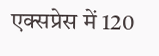एक्सप्रेस में 120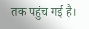तक पहुंच गई है।